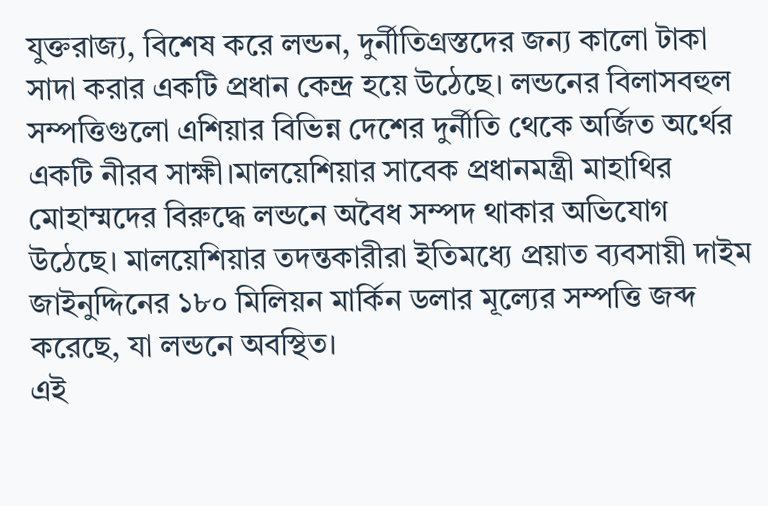যুক্তরাজ্য, বিশেষ করে লন্ডন, দুর্নীতিগ্রস্তদের জন্য কালো টাকা সাদা করার একটি প্রধান কেন্দ্র হয়ে উঠেছে। লন্ডনের বিলাসবহুল সম্পত্তিগুলো এশিয়ার বিভিন্ন দেশের দুর্নীতি থেকে অর্জিত অর্থের একটি নীরব সাক্ষী।মালয়েশিয়ার সাবেক প্রধানমন্ত্রী মাহাথির মোহাম্মদের বিরুদ্ধে লন্ডনে অবৈধ সম্পদ থাকার অভিযোগ উঠেছে। মালয়েশিয়ার তদন্তকারীরা ইতিমধ্যে প্রয়াত ব্যবসায়ী দাইম জাইনুদ্দিনের ১৮০ মিলিয়ন মার্কিন ডলার মূল্যের সম্পত্তি জব্দ করেছে, যা লন্ডনে অবস্থিত।
এই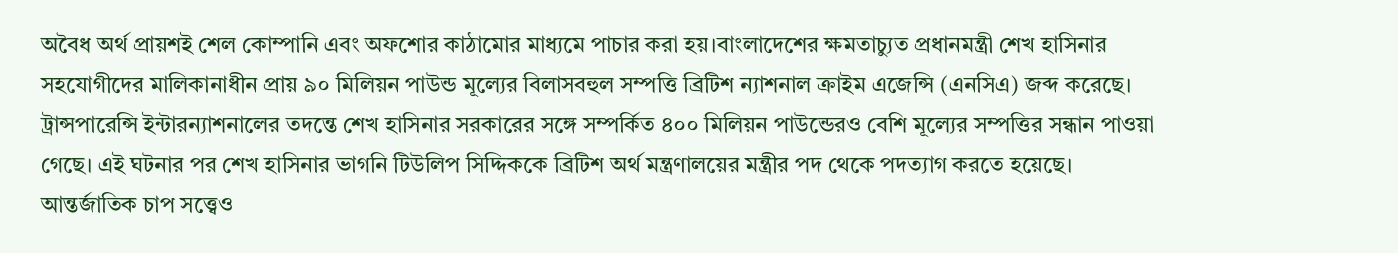অবৈধ অর্থ প্রায়শই শেল কোম্পানি এবং অফশোর কাঠামোর মাধ্যমে পাচার করা হয়।বাংলাদেশের ক্ষমতাচ্যুত প্রধানমন্ত্রী শেখ হাসিনার সহযোগীদের মালিকানাধীন প্রায় ৯০ মিলিয়ন পাউন্ড মূল্যের বিলাসবহুল সম্পত্তি ব্রিটিশ ন্যাশনাল ক্রাইম এজেন্সি (এনসিএ) জব্দ করেছে। ট্রান্সপারেন্সি ইন্টারন্যাশনালের তদন্তে শেখ হাসিনার সরকারের সঙ্গে সম্পর্কিত ৪০০ মিলিয়ন পাউন্ডেরও বেশি মূল্যের সম্পত্তির সন্ধান পাওয়া গেছে। এই ঘটনার পর শেখ হাসিনার ভাগনি টিউলিপ সিদ্দিককে ব্রিটিশ অর্থ মন্ত্রণালয়ের মন্ত্রীর পদ থেকে পদত্যাগ করতে হয়েছে।
আন্তর্জাতিক চাপ সত্ত্বেও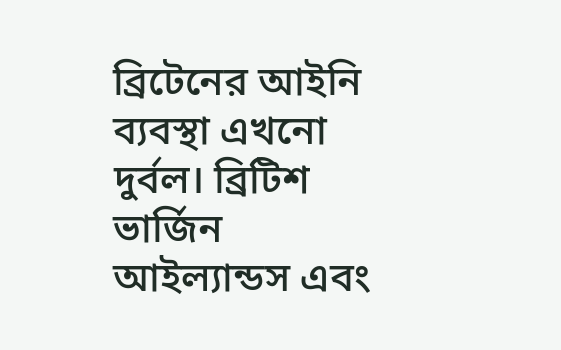ব্রিটেনের আইনি ব্যবস্থা এখনো দুর্বল। ব্রিটিশ ভার্জিন আইল্যান্ডস এবং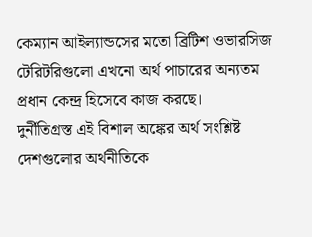কেম্যান আইল্যান্ডসের মতো ব্রিটিশ ওভারসিজ টেরিটরিগুলো এখনো অর্থ পাচারের অন্যতম প্রধান কেন্দ্র হিসেবে কাজ করছে।
দুর্নীতিগ্রস্ত এই বিশাল অঙ্কের অর্থ সংশ্লিষ্ট দেশগুলোর অর্থনীতিকে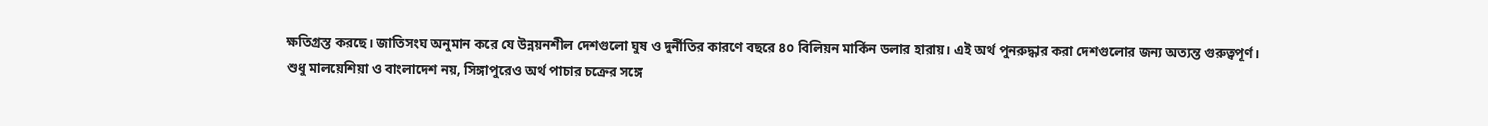ক্ষতিগ্রস্ত করছে। জাতিসংঘ অনুমান করে যে উন্নয়নশীল দেশগুলো ঘুষ ও দুর্নীতির কারণে বছরে ৪০ বিলিয়ন মার্কিন ডলার হারায়। এই অর্থ পুনরুদ্ধার করা দেশগুলোর জন্য অত্যন্ত গুরুত্বপূর্ণ।
শুধু মালয়েশিয়া ও বাংলাদেশ নয়, সিঙ্গাপুরেও অর্থ পাচার চক্রের সঙ্গে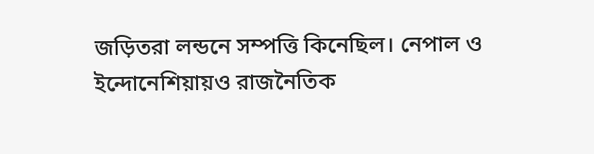জড়িতরা লন্ডনে সম্পত্তি কিনেছিল। নেপাল ও ইন্দোনেশিয়ায়ও রাজনৈতিক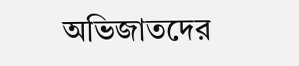অভিজাতদের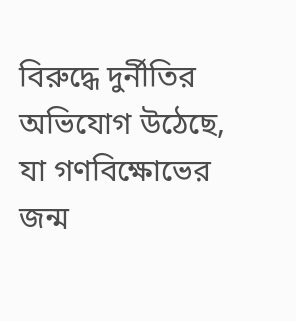বিরুদ্ধে দুর্নীতির অভিযোগ উঠেছে, যা গণবিক্ষোভের জন্ম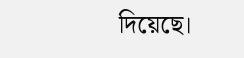দিয়েছে।